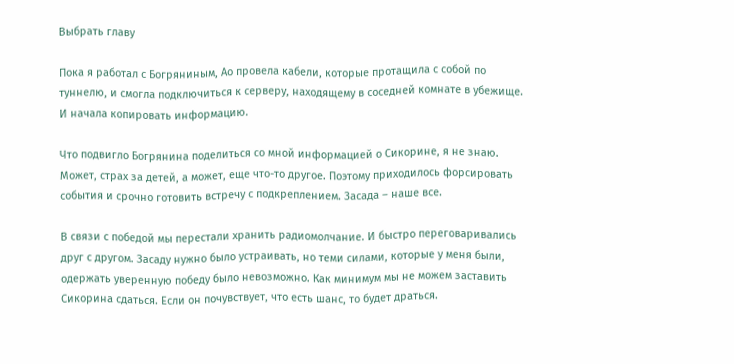Выбрать главу

Пока я работал с Богряниным, Ао провела кабели, которые протащила с собой по туннелю, и смогла подключиться к серверу, находящему в соседней комнате в убежище. И начала копировать информацию.

Что подвигло Богрянина поделиться со мной информацией о Сикорине, я не знаю. Может, страх за детей, а может, еще что-то другое. Поэтому приходилось форсировать события и срочно готовить встречу с подкреплением. Засада – наше все.

В связи с победой мы перестали хранить радиомолчание. И быстро переговаривались друг с другом. Засаду нужно было устраивать, но теми силами, которые у меня были, одержать уверенную победу было невозможно. Как минимум мы не можем заставить Сикорина сдаться. Если он почувствует, что есть шанс, то будет драться.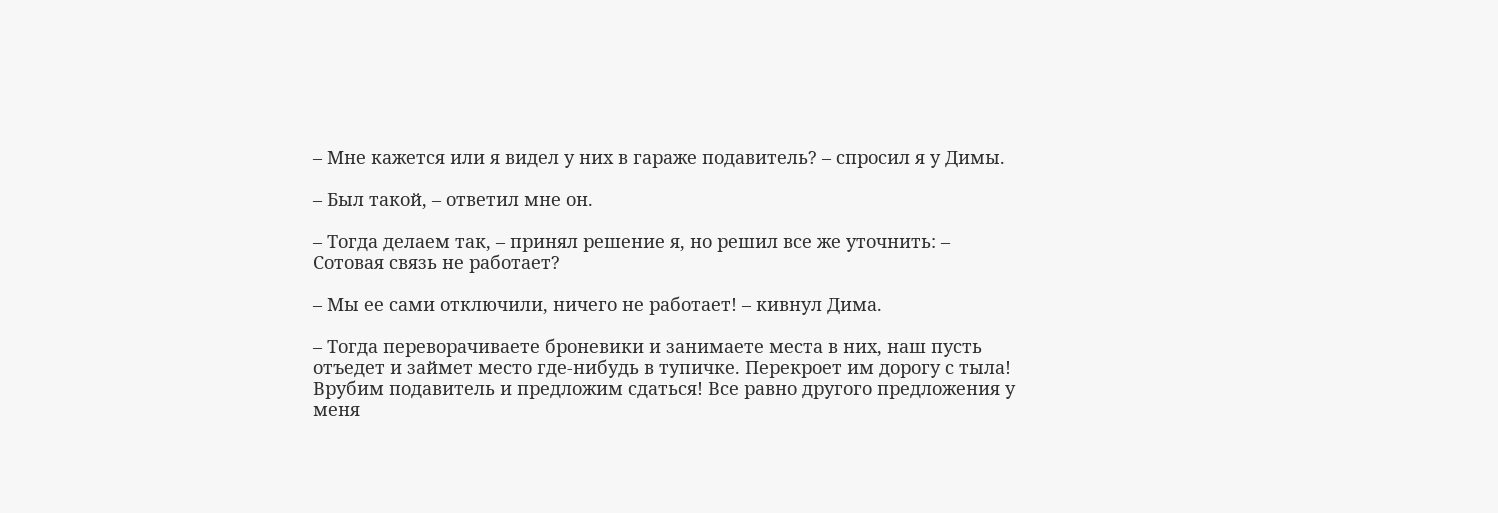– Мне кажется или я видел у них в гараже подавитель? – спросил я у Димы.

– Был такой, – ответил мне он.

– Тогда делаем так, – принял решение я, но решил все же уточнить: – Сотовая связь не работает?

– Мы ее сами отключили, ничего не работает! – кивнул Дима.

– Тогда переворачиваете броневики и занимаете места в них, наш пусть отъедет и займет место где-нибудь в тупичке. Перекроет им дорогу с тыла! Врубим подавитель и предложим сдаться! Все равно другого предложения у меня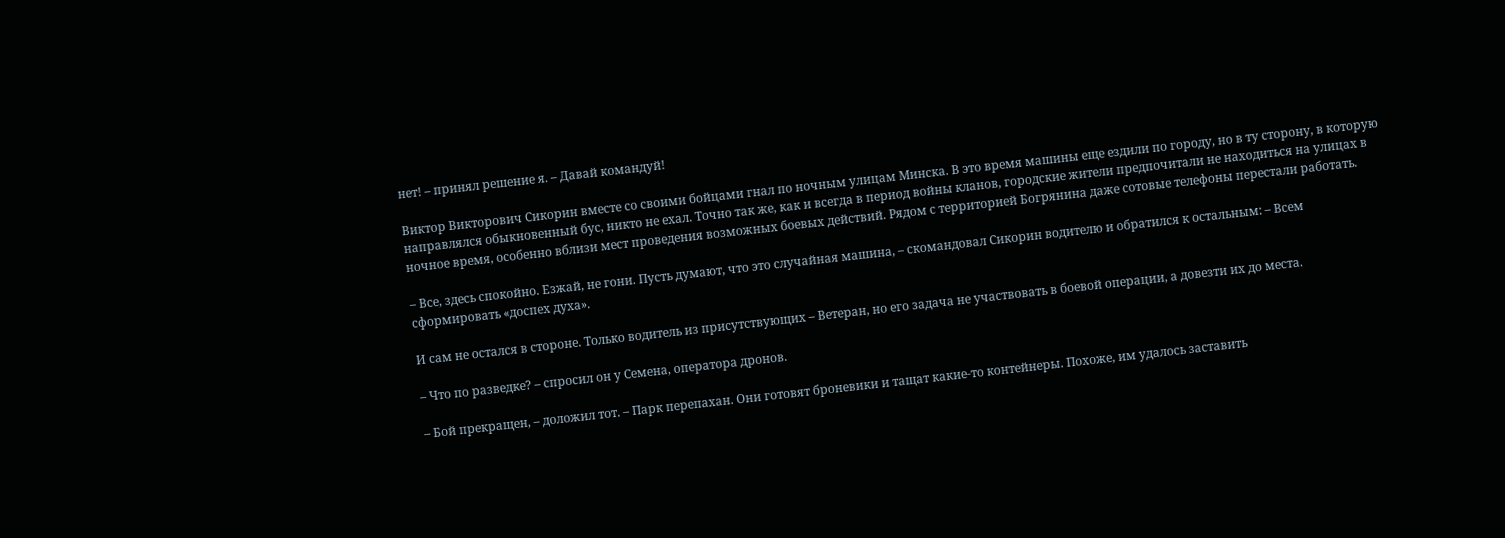нет! – принял решение я. – Давай командуй!

Виктор Викторович Сикорин вместе со своими бойцами гнал по ночным улицам Минска. В это время машины еще ездили по городу, но в ту сторону, в которую направлялся обыкновенный бус, никто не ехал. Точно так же, как и всегда в период войны кланов, городские жители предпочитали не находиться на улицах в ночное время, особенно вблизи мест проведения возможных боевых действий. Рядом с территорией Богрянина даже сотовые телефоны перестали работать.

– Все, здесь спокойно. Езжай, не гони. Пусть думают, что это случайная машина, – скомандовал Сикорин водителю и обратился к остальным: – Всем сформировать «доспех духа».

И сам не остался в стороне. Только водитель из присутствующих – Ветеран, но его задача не участвовать в боевой операции, а довезти их до места.

– Что по разведке? – спросил он у Семена, оператора дронов.

– Бой прекращен, – доложил тот. – Парк перепахан. Они готовят броневики и тащат какие-то контейнеры. Похоже, им удалось заставить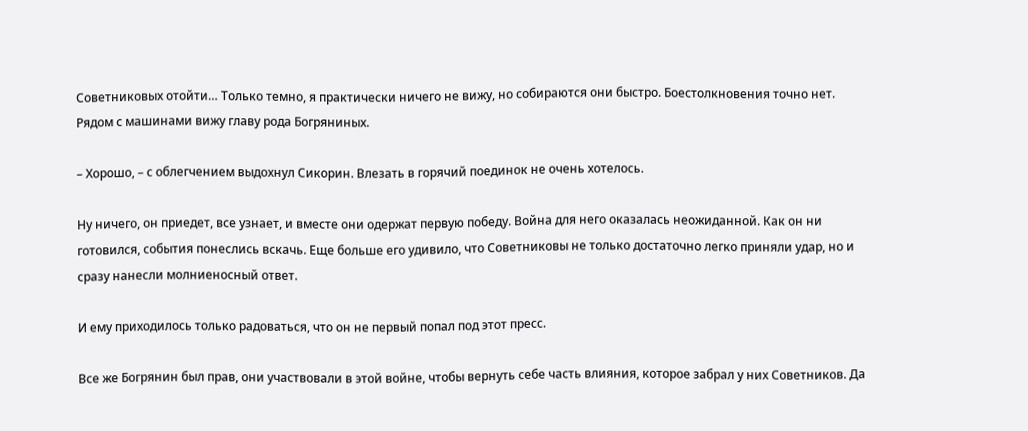Советниковых отойти… Только темно, я практически ничего не вижу, но собираются они быстро. Боестолкновения точно нет. Рядом с машинами вижу главу рода Богряниных.

– Хорошо, – с облегчением выдохнул Сикорин. Влезать в горячий поединок не очень хотелось.

Ну ничего, он приедет, все узнает, и вместе они одержат первую победу. Война для него оказалась неожиданной. Как он ни готовился, события понеслись вскачь. Еще больше его удивило, что Советниковы не только достаточно легко приняли удар, но и сразу нанесли молниеносный ответ.

И ему приходилось только радоваться, что он не первый попал под этот пресс.

Все же Богрянин был прав, они участвовали в этой войне, чтобы вернуть себе часть влияния, которое забрал у них Советников. Да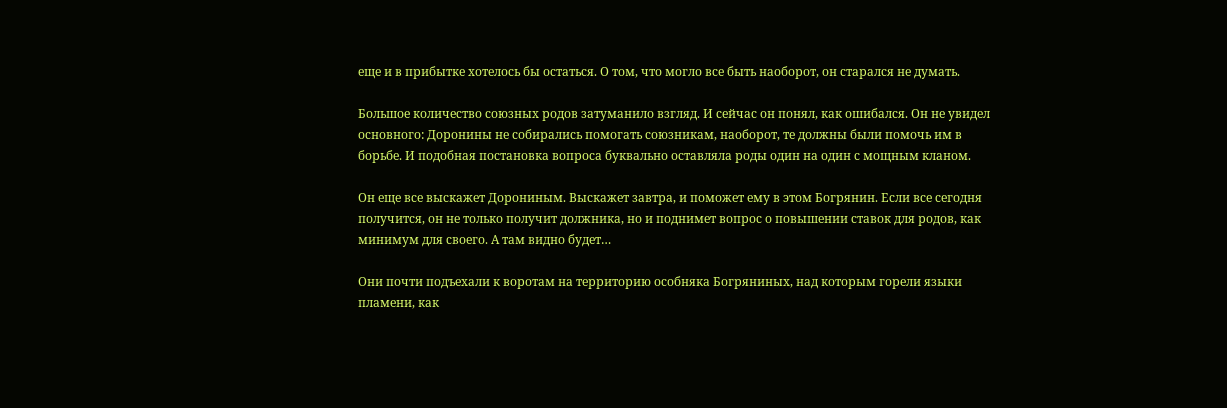еще и в прибытке хотелось бы остаться. О том, что могло все быть наоборот, он старался не думать.

Большое количество союзных родов затуманило взгляд. И сейчас он понял, как ошибался. Он не увидел основного: Доронины не собирались помогать союзникам, наоборот, те должны были помочь им в борьбе. И подобная постановка вопроса буквально оставляла роды один на один с мощным кланом.

Он еще все выскажет Дорониным. Выскажет завтра, и поможет ему в этом Богрянин. Если все сегодня получится, он не только получит должника, но и поднимет вопрос о повышении ставок для родов, как минимум для своего. А там видно будет…

Они почти подъехали к воротам на территорию особняка Богряниных, над которым горели языки пламени, как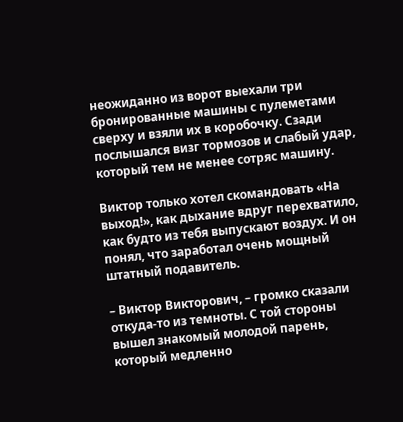неожиданно из ворот выехали три бронированные машины с пулеметами сверху и взяли их в коробочку. Сзади послышался визг тормозов и слабый удар, который тем не менее сотряс машину.

Виктор только хотел скомандовать «На выход!», как дыхание вдруг перехватило, как будто из тебя выпускают воздух. И он понял, что заработал очень мощный штатный подавитель.

– Виктор Викторович, – громко сказали откуда-то из темноты. С той стороны вышел знакомый молодой парень, который медленно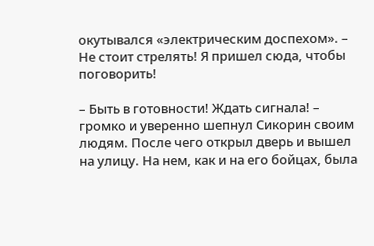окутывался «электрическим доспехом». – Не стоит стрелять! Я пришел сюда, чтобы поговорить!

– Быть в готовности! Ждать сигнала! – громко и уверенно шепнул Сикорин своим людям. После чего открыл дверь и вышел на улицу. На нем, как и на его бойцах, была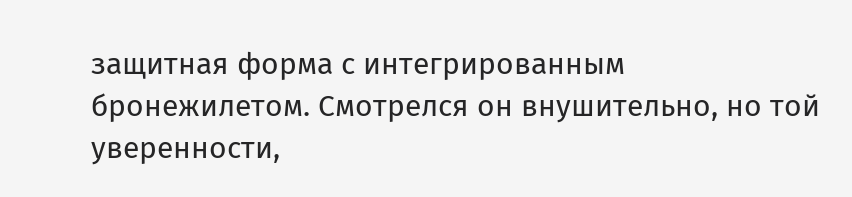защитная форма с интегрированным бронежилетом. Смотрелся он внушительно, но той уверенности,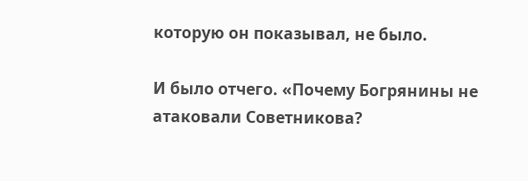которую он показывал, не было.

И было отчего. «Почему Богрянины не атаковали Советникова?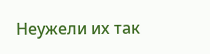Неужели их так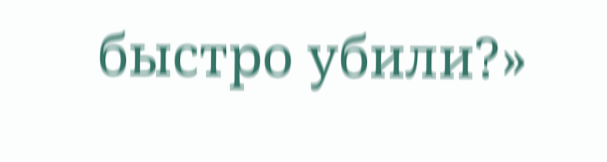быстро убили?»